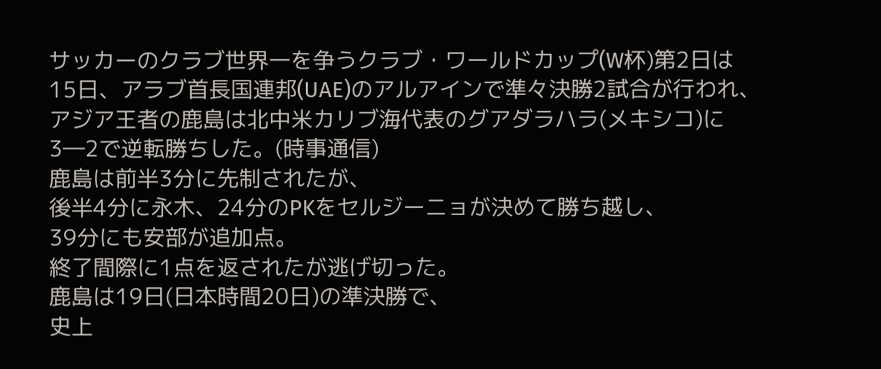サッカーのクラブ世界一を争うクラブ・ワールドカップ(W杯)第2日は
15日、アラブ首長国連邦(UAE)のアルアインで準々決勝2試合が行われ、
アジア王者の鹿島は北中米カリブ海代表のグアダラハラ(メキシコ)に
3―2で逆転勝ちした。(時事通信)
鹿島は前半3分に先制されたが、
後半4分に永木、24分のPKをセルジーニョが決めて勝ち越し、
39分にも安部が追加点。
終了間際に1点を返されたが逃げ切った。
鹿島は19日(日本時間20日)の準決勝で、
史上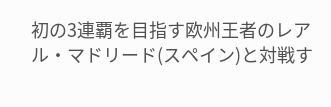初の3連覇を目指す欧州王者のレアル・マドリード(スペイン)と対戦す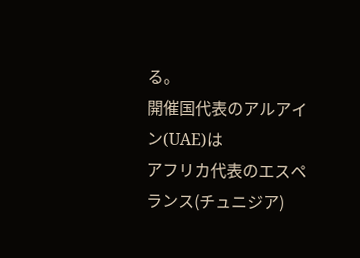る。
開催国代表のアルアイン(UAE)は
アフリカ代表のエスペランス(チュニジア)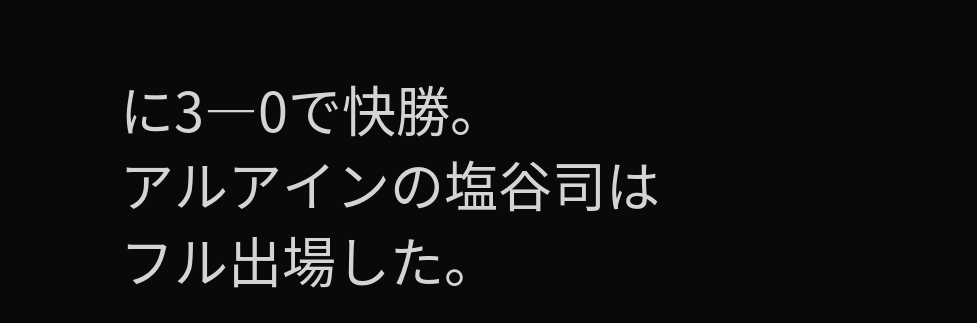に3―0で快勝。
アルアインの塩谷司はフル出場した。